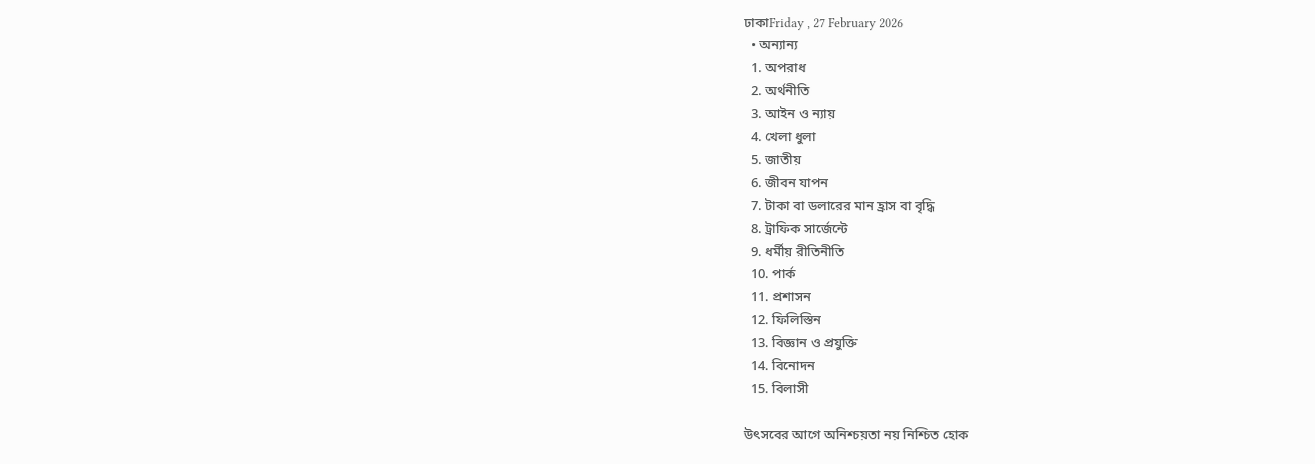ঢাকাFriday , 27 February 2026
  • অন্যান্য
  1. অপরাধ
  2. অর্থনীতি
  3. আইন ও ন্যায়
  4. খেলা ধুলা
  5. জাতীয়
  6. জীবন যাপন
  7. টাকা বা ডলারের মান হ্রাস বা বৃদ্ধি
  8. ট্রাফিক সার্জেন্টে
  9. ধর্মীয় রীতিনীতি
  10. পার্ক
  11. প্রশাসন
  12. ফিলিস্তিন
  13. বিজ্ঞান ও প্রযুক্তি
  14. বিনোদন
  15. বিলাসী

উৎসবের আগে অনিশ্চয়তা নয় নিশ্চিত হোক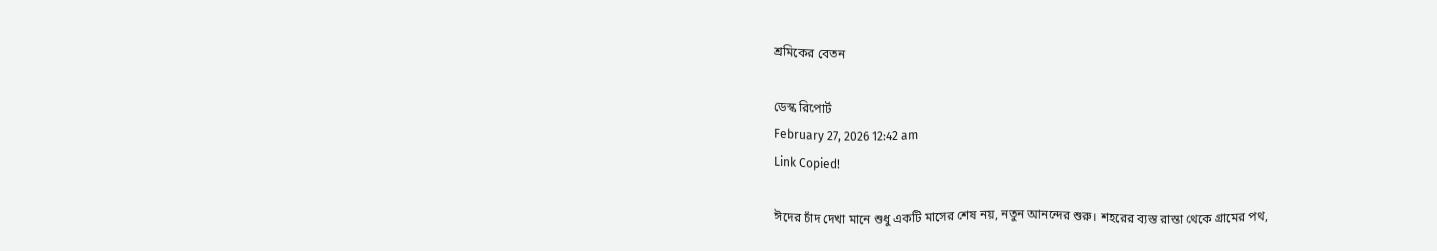শ্রমিকের বেতন

ডেস্ক রিপোর্ট
February 27, 2026 12:42 am
Link Copied!

ঈদের চাঁদ দেখা মানে শুধু একটি মাসের শেষ নয়, নতুন আনন্দের শুরু। শহরের ব্যস্ত রাস্তা থেকে গ্রামের পথ,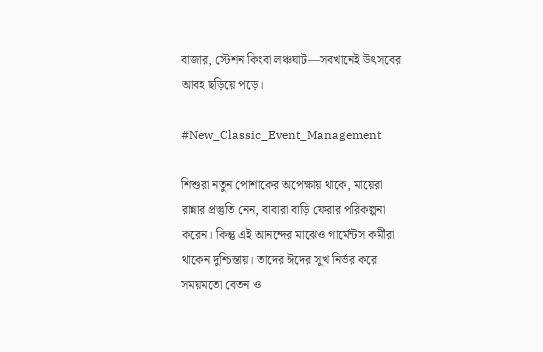বাজার, স্টেশন কিংবা লঞ্চঘাট—সবখানেই উৎসবের আবহ ছড়িয়ে পড়ে।

#New_Classic_Event_Management

শিশুরা নতুন পোশাকের অপেক্ষায় থাকে, মায়েরা রান্নার প্রস্তুতি নেন, বাবারা বাড়ি ফেরার পরিকল্পনা করেন। কিন্তু এই আনন্দের মাঝেও গার্মেন্টস কর্মীরা থাকেন দুশ্চিন্তায়। তাদের ঈদের সুখ নির্ভর করে সময়মতো বেতন ও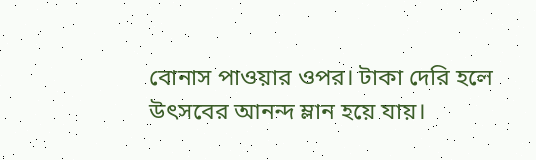বোনাস পাওয়ার ওপর। টাকা দেরি হলে উৎসবের আনন্দ ম্লান হয়ে যায়।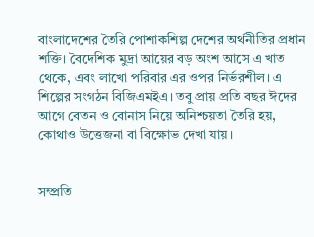বাংলাদেশের তৈরি পোশাকশিল্প দেশের অর্থনীতির প্রধান শক্তি। বৈদেশিক মুদ্রা আয়ের বড় অংশ আসে এ খাত থেকে, এবং লাখো পরিবার এর ওপর নির্ভরশীল। এ শিল্পের সংগঠন বিজিএমইএ। তবু প্রায় প্রতি বছর ঈদের আগে বেতন ও বোনাস নিয়ে অনিশ্চয়তা তৈরি হয়, কোথাও উত্তেজনা বা বিক্ষোভ দেখা যায়।


সম্প্রতি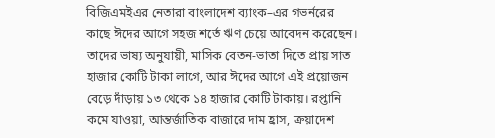বিজিএমইএর নেতারা বাংলাদেশ ব্যাংক–এর গভর্নরের কাছে ঈদের আগে সহজ শর্তে ঋণ চেয়ে আবেদন করেছেন। তাদের ভাষ্য অনুযায়ী, মাসিক বেতন-ভাতা দিতে প্রায় সাত হাজার কোটি টাকা লাগে, আর ঈদের আগে এই প্রয়োজন বেড়ে দাঁড়ায় ১৩ থেকে ১৪ হাজার কোটি টাকায়। রপ্তানি কমে যাওয়া, আন্তর্জাতিক বাজারে দাম হ্রাস, ক্রয়াদেশ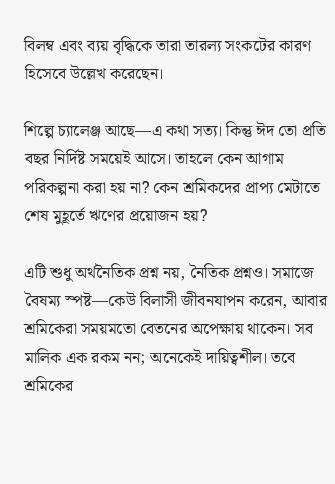বিলম্ব এবং ব্যয় বৃদ্ধিকে তারা তারল্য সংকটের কারণ হিসেবে উল্লেখ করেছেন।

শিল্পে চ্যালেঞ্জ আছে—এ কথা সত্য। কিন্তু ঈদ তো প্রতি বছর নির্দিষ্ট সময়েই আসে। তাহলে কেন আগাম পরিকল্পনা করা হয় না? কেন শ্রমিকদের প্রাপ্য মেটাতে শেষ মুহূর্তে ঋণের প্রয়োজন হয়?

এটি শুধু অর্থনৈতিক প্রশ্ন নয়, নৈতিক প্রশ্নও। সমাজে বৈষম্য স্পষ্ট—কেউ বিলাসী জীবনযাপন করেন, আবার শ্রমিকেরা সময়মতো বেতনের অপেক্ষায় থাকেন। সব মালিক এক রকম নন; অনেকেই দায়িত্বশীল। তবে শ্রমিকের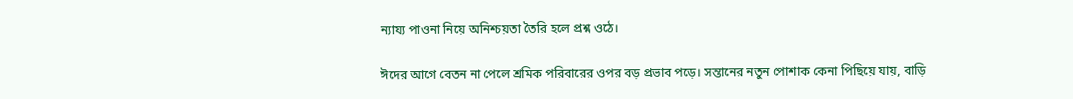ন্যায্য পাওনা নিয়ে অনিশ্চয়তা তৈরি হলে প্রশ্ন ওঠে।

ঈদের আগে বেতন না পেলে শ্রমিক পরিবারের ওপর বড় প্রভাব পড়ে। সন্তানের নতুন পোশাক কেনা পিছিয়ে যায়, বাড়ি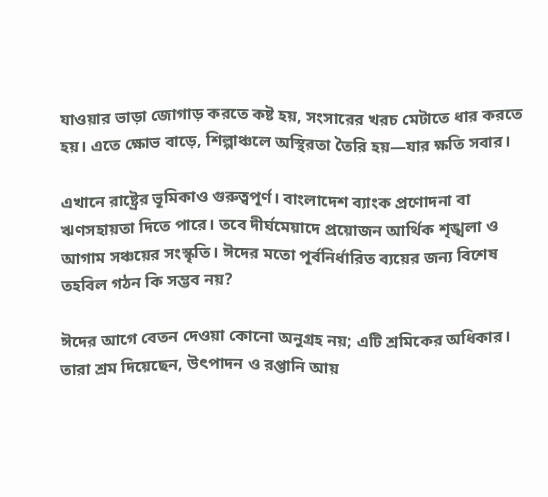যাওয়ার ভাড়া জোগাড় করতে কষ্ট হয়, সংসারের খরচ মেটাতে ধার করতে হয়। এতে ক্ষোভ বাড়ে, শিল্পাঞ্চলে অস্থিরতা তৈরি হয়—যার ক্ষতি সবার।

এখানে রাষ্ট্রের ভূমিকাও গুরুত্বপূর্ণ। বাংলাদেশ ব্যাংক প্রণোদনা বা ঋণসহায়তা দিতে পারে। তবে দীর্ঘমেয়াদে প্রয়োজন আর্থিক শৃঙ্খলা ও আগাম সঞ্চয়ের সংস্কৃতি। ঈদের মতো পূর্বনির্ধারিত ব্যয়ের জন্য বিশেষ তহবিল গঠন কি সম্ভব নয়?

ঈদের আগে বেতন দেওয়া কোনো অনুগ্রহ নয়; এটি শ্রমিকের অধিকার। তারা শ্রম দিয়েছেন, উৎপাদন ও রপ্তানি আয়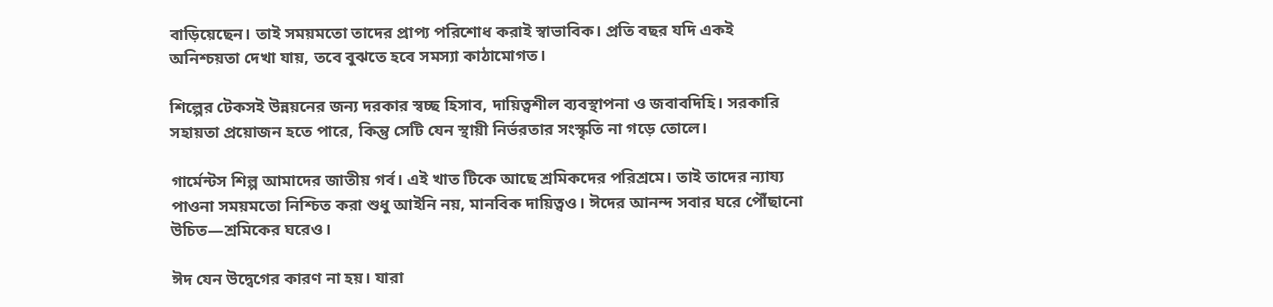বাড়িয়েছেন। তাই সময়মতো তাদের প্রাপ্য পরিশোধ করাই স্বাভাবিক। প্রতি বছর যদি একই অনিশ্চয়তা দেখা যায়, তবে বুঝতে হবে সমস্যা কাঠামোগত।

শিল্পের টেকসই উন্নয়নের জন্য দরকার স্বচ্ছ হিসাব, দায়িত্বশীল ব্যবস্থাপনা ও জবাবদিহি। সরকারি সহায়তা প্রয়োজন হতে পারে, কিন্তু সেটি যেন স্থায়ী নির্ভরতার সংস্কৃতি না গড়ে তোলে।

গার্মেন্টস শিল্প আমাদের জাতীয় গর্ব। এই খাত টিকে আছে শ্রমিকদের পরিশ্রমে। তাই তাদের ন্যায্য পাওনা সময়মতো নিশ্চিত করা শুধু আইনি নয়, মানবিক দায়িত্বও। ঈদের আনন্দ সবার ঘরে পৌঁছানো উচিত—শ্রমিকের ঘরেও।

ঈদ যেন উদ্বেগের কারণ না হয়। যারা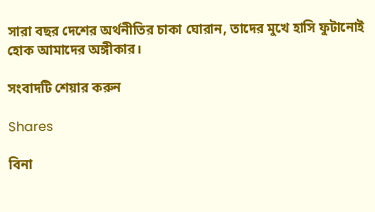সারা বছর দেশের অর্থনীতির চাকা ঘোরান, তাদের মুখে হাসি ফুটানোই হোক আমাদের অঙ্গীকার।

সংবাদটি শেয়ার করুন

Shares

বিনা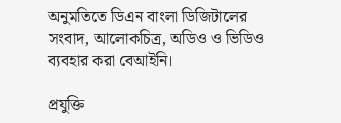অনুমতিতে ডিএন বাংলা ডিজিটালের সংবাদ, আলোকচিত্র, অডিও ও ভিডিও ব্যবহার করা বেআইনি।

প্রযুক্তি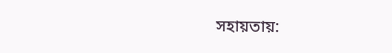সহায়তায়: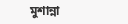মুশান্না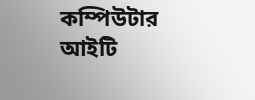কম্পিউটার আইটি